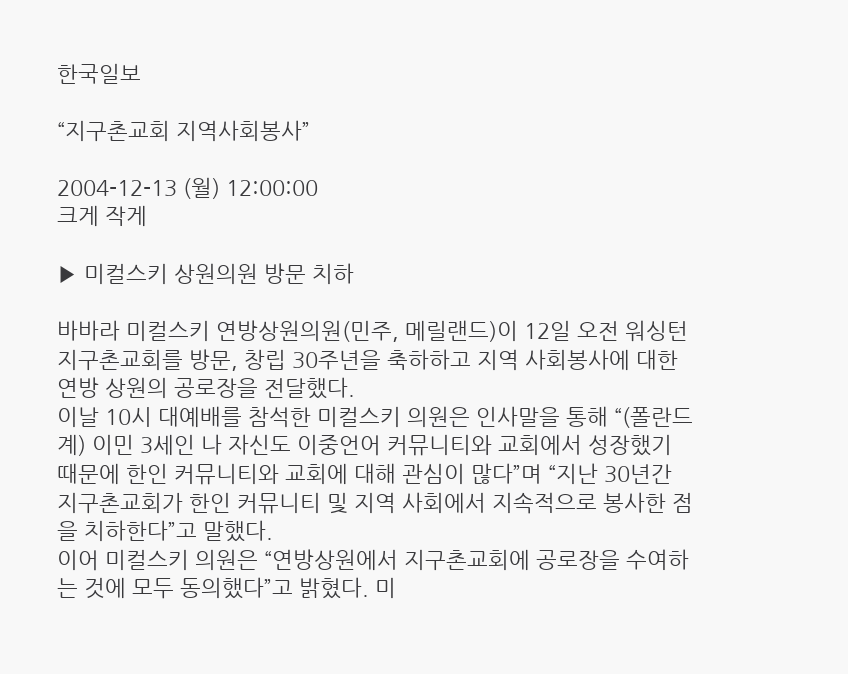한국일보

“지구촌교회 지역사회봉사”

2004-12-13 (월) 12:00:00
크게 작게

▶ 미컬스키 상원의원 방문 치하

바바라 미컬스키 연방상원의원(민주, 메릴랜드)이 12일 오전 워싱턴지구촌교회를 방문, 창립 30주년을 축하하고 지역 사회봉사에 대한 연방 상원의 공로장을 전달했다.
이날 10시 대예배를 참석한 미컬스키 의원은 인사말을 통해 “(폴란드계) 이민 3세인 나 자신도 이중언어 커뮤니티와 교회에서 성장했기 때문에 한인 커뮤니티와 교회에 대해 관심이 많다”며 “지난 30년간 지구촌교회가 한인 커뮤니티 및 지역 사회에서 지속적으로 봉사한 점을 치하한다”고 말했다.
이어 미컬스키 의원은 “연방상원에서 지구촌교회에 공로장을 수여하는 것에 모두 동의했다”고 밝혔다. 미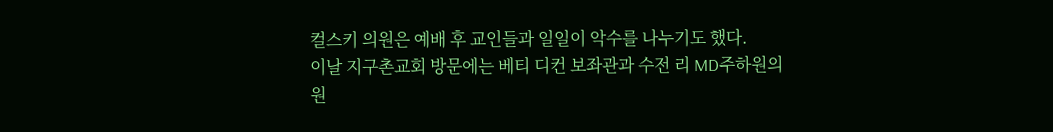컬스키 의원은 예배 후 교인들과 일일이 악수를 나누기도 했다.
이날 지구촌교회 방문에는 베티 디컨 보좌관과 수전 리 MD주하원의원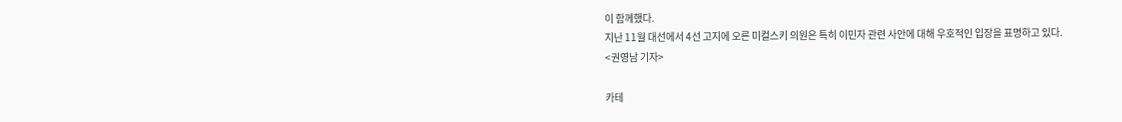이 함께했다.
지난 11월 대선에서 4선 고지에 오른 미컬스키 의원은 특히 이민자 관련 사안에 대해 우호적인 입장을 표명하고 있다.
<권영남 기자>

카테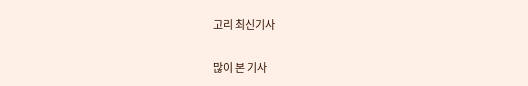고리 최신기사

많이 본 기사